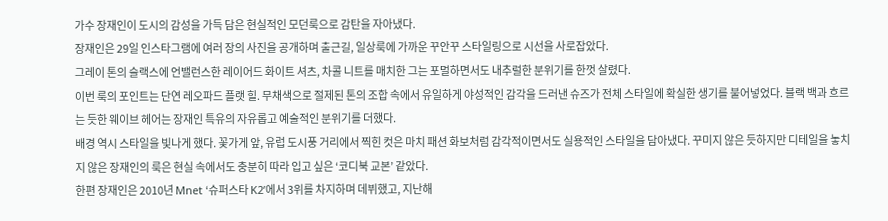가수 장재인이 도시의 감성을 가득 담은 현실적인 모던룩으로 감탄을 자아냈다.
장재인은 29일 인스타그램에 여러 장의 사진을 공개하며 출근길, 일상룩에 가까운 꾸안꾸 스타일링으로 시선을 사로잡았다.
그레이 톤의 슬랙스에 언밸런스한 레이어드 화이트 셔츠, 차콜 니트를 매치한 그는 포멀하면서도 내추럴한 분위기를 한껏 살렸다.
이번 룩의 포인트는 단연 레오파드 플랫 힐. 무채색으로 절제된 톤의 조합 속에서 유일하게 야성적인 감각을 드러낸 슈즈가 전체 스타일에 확실한 생기를 불어넣었다. 블랙 백과 흐르는 듯한 웨이브 헤어는 장재인 특유의 자유롭고 예술적인 분위기를 더했다.
배경 역시 스타일을 빛나게 했다. 꽃가게 앞, 유럽 도시풍 거리에서 찍힌 컷은 마치 패션 화보처럼 감각적이면서도 실용적인 스타일을 담아냈다. 꾸미지 않은 듯하지만 디테일을 놓치지 않은 장재인의 룩은 현실 속에서도 충분히 따라 입고 싶은 ‘코디북 교본’ 같았다.
한편 장재인은 2010년 Mnet ‘슈퍼스타 K2’에서 3위를 차지하며 데뷔했고, 지난해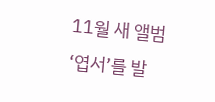11월 새 앨범 ‘엽서’를 발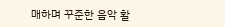매하며 꾸준한 음악 활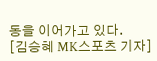동을 이어가고 있다.
[김승혜 MK스포츠 기자]